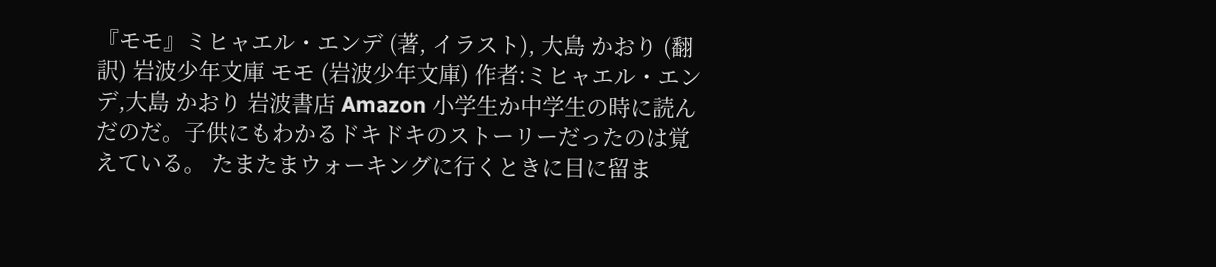『モモ』ミヒャエル・エンデ (著, イラスト), 大島 かおり (翻訳) 岩波少年文庫 モモ (岩波少年文庫) 作者:ミヒャエル・エンデ,大島 かおり 岩波書店 Amazon 小学生か中学生の時に読んだのだ。子供にもわかるドキドキのストーリーだったのは覚えている。 たまたまウォーキングに行くときに目に留ま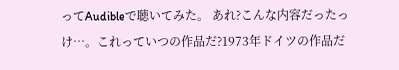ってAudibleで聴いてみた。 あれ?こんな内容だったっけ…。これっていつの作品だ?1973年ドイツの作品だ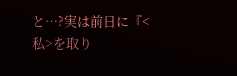と…?実は前日に『<私>を取り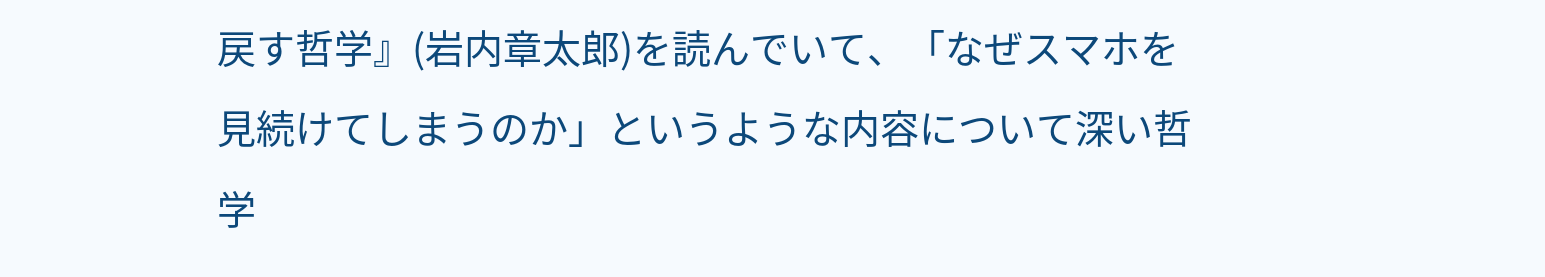戻す哲学』(岩内章太郎)を読んでいて、「なぜスマホを見続けてしまうのか」というような内容について深い哲学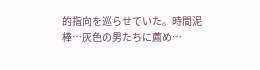的指向を巡らせていた。時間泥棒…灰色の男たちに薦め…